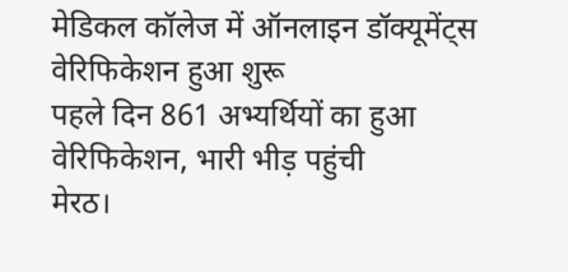मेडिकल कॉलेज में ऑनलाइन डॉक्यूमेंट्स वेरिफिकेशन हुआ शुरू
पहले दिन 861 अभ्यर्थियों का हुआ वेरिफिकेशन, भारी भीड़ पहुंची
मेरठ।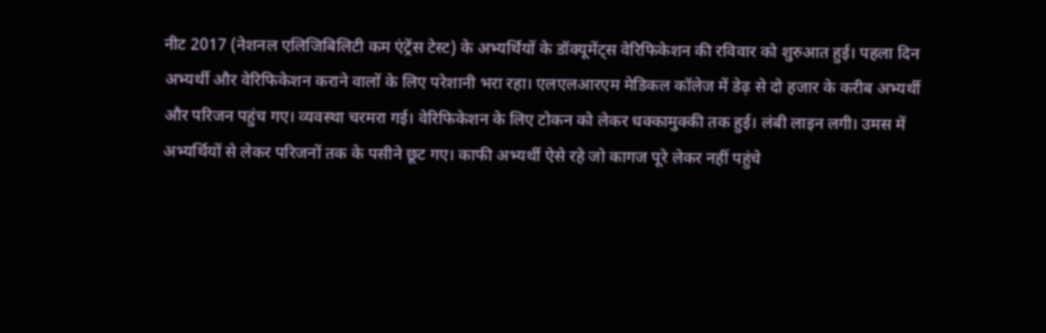नीट 2017 (नेशनल एलिजिबिलिटी कम एंट्रेंस टेस्ट) के अभ्यर्थियों के डॉक्यूमेंट्स वेरिफिकेशन की रविवार को शुरुआत हुई। पहला दिन अभ्यर्थी और वेरिफिकेशन कराने वालों के लिए परेशानी भरा रहा। एलएलआरएम मेडिकल कॉलेज में डेढ़ से दो हजार के करीब अभ्यर्थी और परिजन पहुंच गए। व्यवस्था चरमरा गई। वेरिफिकेशन के लिए टोकन को लेकर धक्कामुक्की तक हुई। लंबी लाइन लगी। उमस में अभ्यर्थियों से लेकर परिजनों तक के पसीने छूट गए। काफी अभ्यर्थी ऐसे रहे जो कागज पूरे लेकर नहीं पहुंचे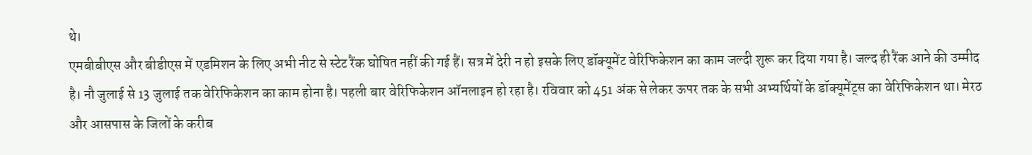थे।
एमबीबीएस और बीडीएस में एडमिशन के लिए अभी नीट से स्टेट रैंक घोषित नहीं की गई हैं। सत्र में देरी न हो इसके लिए डॉक्यूमेंट वेरिफिकेशन का काम जल्दी शुरू कर दिया गया है। जल्द ही रैंक आने की उम्मीद है। नौ जुलाई से 13 जुलाई तक वेरिफिकेशन का काम होना है। पहली बार वेरिफिकेशन ऑनलाइन हो रहा है। रविवार को 451 अंक से लेकर ऊपर तक के सभी अभ्यर्थियों के डॉक्यूमेंट्स का वेरिफिकेशन था। मेरठ और आसपास के जिलों के करीब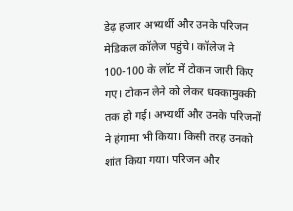डेढ़ हजार अभ्यर्थी और उनके परिजन मेडिकल कॉलेज पहुंचे। कॉलेज ने 100-100 के लॉट में टोकन जारी किए गए। टोकन लेने को लेकर धक्कामुक्की तक हो गई। अभ्यर्थी और उनके परिजनों ने हंगामा भी किया। किसी तरह उनको शांत किया गया। परिजन और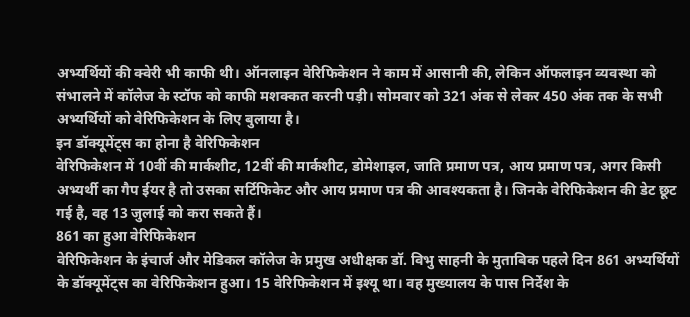अभ्यर्थियों की क्वेरी भी काफी थी। ऑनलाइन वेरिफिकेशन ने काम में आसानी की, लेकिन ऑफलाइन व्यवस्था को संभालने में कॉलेज के स्टॉफ को काफी मशक्कत करनी पड़ी। सोमवार को 321 अंक से लेकर 450 अंक तक के सभी अभ्यर्थियों को वेरिफिकेशन के लिए बुलाया है।
इन डॉक्यूमेंट्स का होना है वेरिफिकेशन
वेरिफिकेशन में 10वीं की मार्कशीट, 12वीं की मार्कशीट, डोमेशाइल, जाति प्रमाण पत्र, आय प्रमाण पत्र, अगर किसी अभ्यर्थी का गैप ईयर है तो उसका सर्टिफिकेट और आय प्रमाण पत्र की आवश्यकता है। जिनके वेरिफिकेशन की डेट छूट गई है, वह 13 जुलाई को करा सकते हैं।
861 का हुआ वेरिफिकेशन
वेरिफिकेशन के इंचार्ज और मेडिकल कॉलेज के प्रमुख अधीक्षक डॉ. विभु साहनी के मुताबिक पहले दिन 861 अभ्यर्थियों के डॉक्यूमेंट्स का वेरिफिकेशन हुआ। 15 वेरिफिकेशन में इश्यू था। वह मुख्यालय के पास निर्देश के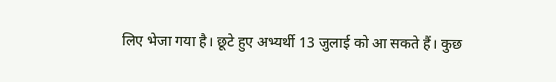लिए भेजा गया है। छूटे हुए अभ्यर्थी 13 जुलाई को आ सकते हैं। कुछ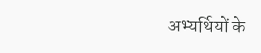अभ्यर्थियों के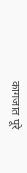कागजात पूरे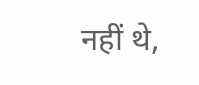नहीं थे,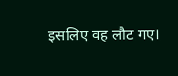इसलिए वह लौट गए।